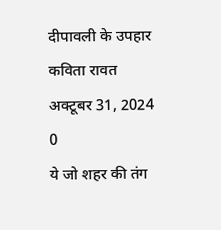दीपावली के उपहार
कविता रावत
अक्टूबर 31, 2024
0
ये जो शहर की तंग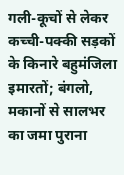गली-कूचों से लेकर कच्ची-पक्की सड़कों के किनारे बहुमंजिला इमारतों; बंगलो, मकानों से सालभर का जमा पुराना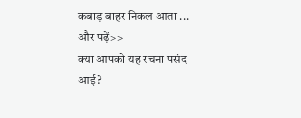कबाड़ बाहर निकल आता ...
और पढ़ें>>
क्या आपको यह रचना पसंद आई?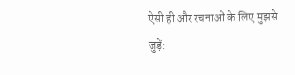ऐसी ही और रचनाओं के लिए मुझसे जुड़ें: